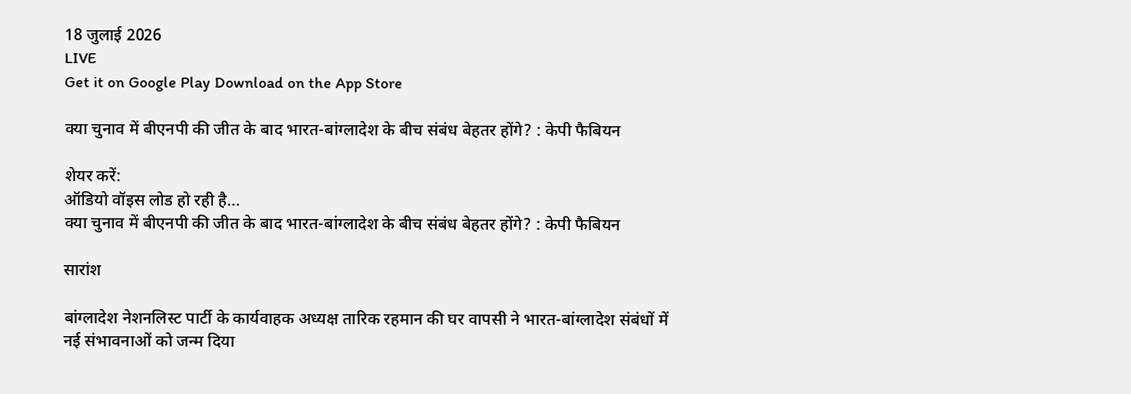18 जुलाई 2026
LIVE
Get it on Google Play Download on the App Store

क्या चुनाव में बीएनपी की जीत के बाद भारत-बांग्लादेश के बीच संबंध बेहतर होंगे? : केपी फैबियन

शेयर करें:
ऑडियो वॉइस लोड हो रही है…
क्या चुनाव में बीएनपी की जीत के बाद भारत-बांग्लादेश के बीच संबंध बेहतर होंगे? : केपी फैबियन

सारांश

बांग्लादेश नेशनलिस्ट पार्टी के कार्यवाहक अध्यक्ष तारिक रहमान की घर वापसी ने भारत-बांग्लादेश संबंधों में नई संभावनाओं को जन्म दिया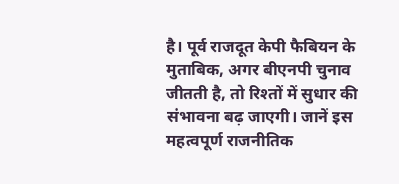है। पूर्व राजदूत केपी फैबियन के मुताबिक, अगर बीएनपी चुनाव जीतती है, तो रिश्तों में सुधार की संभावना बढ़ जाएगी। जानें इस महत्वपूर्ण राजनीतिक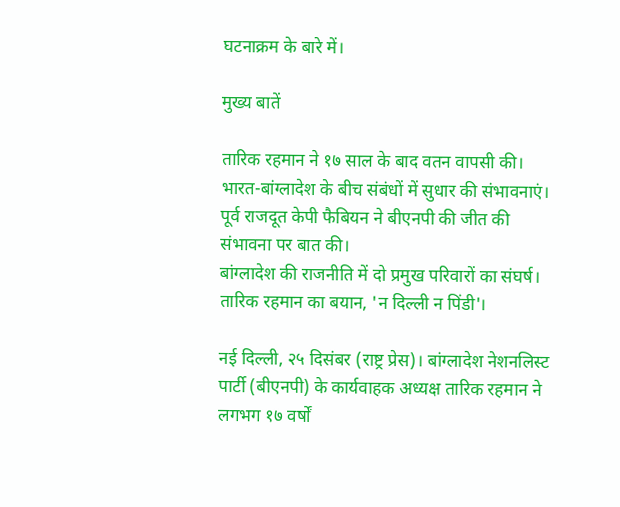घटनाक्रम के बारे में।

मुख्य बातें

तारिक रहमान ने १७ साल के बाद वतन वापसी की।
भारत-बांग्लादेश के बीच संबंधों में सुधार की संभावनाएं।
पूर्व राजदूत केपी फैबियन ने बीएनपी की जीत की संभावना पर बात की।
बांग्लादेश की राजनीति में दो प्रमुख परिवारों का संघर्ष।
तारिक रहमान का बयान, 'न दिल्ली न पिंडी'।

नई दिल्ली, २५ दिसंबर (राष्ट्र प्रेस)। बांग्लादेश नेशनलिस्ट पार्टी (बीएनपी) के कार्यवाहक अध्यक्ष तारिक रहमान ने लगभग १७ वर्षों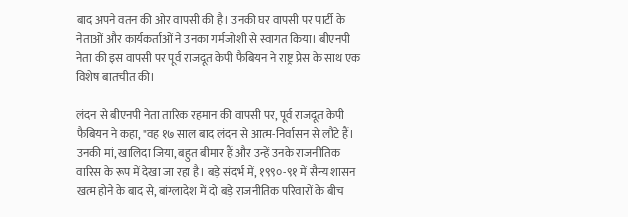बाद अपने वतन की ओर वापसी की है। उनकी घर वापसी पर पार्टी के नेताओं और कार्यकर्ताओं ने उनका गर्मजोशी से स्वागत किया। बीएनपी नेता की इस वापसी पर पूर्व राजदूत केपी फैबियन ने राष्ट्र प्रेस के साथ एक विशेष बातचीत की।

लंदन से बीएनपी नेता तारिक रहमान की वापसी पर, पूर्व राजदूत केपी फैबियन ने कहा, "वह १७ साल बाद लंदन से आत्म-निर्वासन से लौटे हैं। उनकी मां, खालिदा जिया, बहुत बीमार हैं और उन्हें उनके राजनीतिक वारिस के रूप में देखा जा रहा है। बड़े संदर्भ में, १९९०-९१ में सैन्य शासन खत्म होने के बाद से, बांग्लादेश में दो बड़े राजनीतिक परिवारों के बीच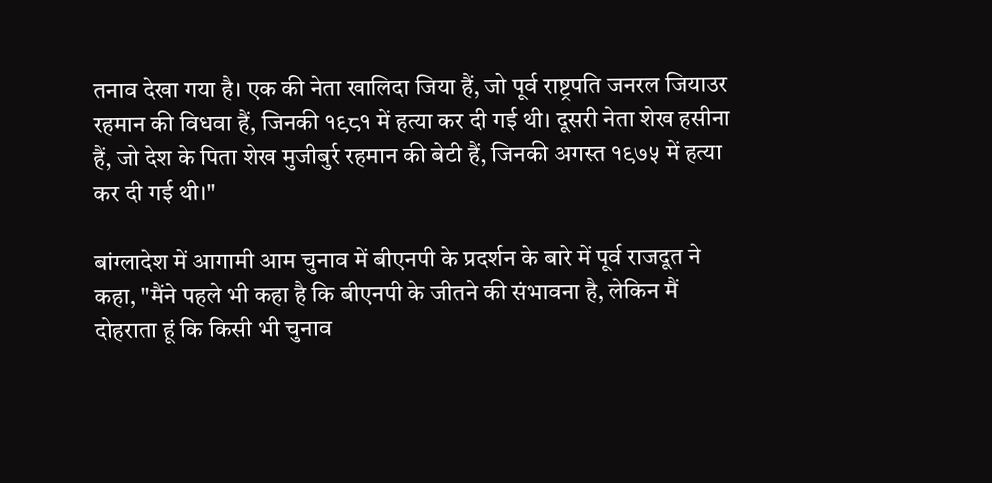तनाव देखा गया है। एक की नेता खालिदा जिया हैं, जो पूर्व राष्ट्रपति जनरल जियाउर रहमान की विधवा हैं, जिनकी १९८१ में हत्या कर दी गई थी। दूसरी नेता शेख हसीना हैं, जो देश के पिता शेख मुजीबुर्र रहमान की बेटी हैं, जिनकी अगस्त १९७५ में हत्या कर दी गई थी।"

बांग्लादेश में आगामी आम चुनाव में बीएनपी के प्रदर्शन के बारे में पूर्व राजदूत ने कहा, "मैंने पहले भी कहा है कि बीएनपी के जीतने की संभावना है, लेकिन मैं दोहराता हूं कि किसी भी चुनाव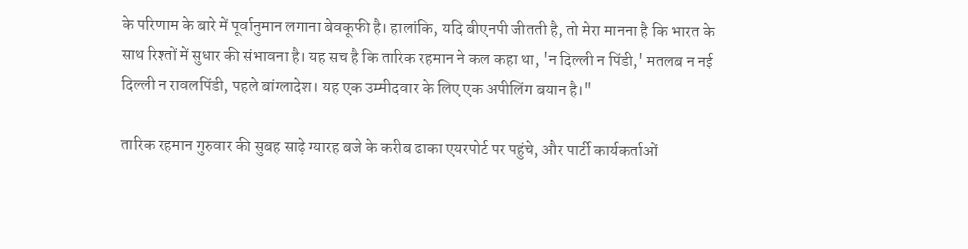के परिणाम के बारे में पूर्वानुमान लगाना बेवकूफी है। हालांकि, यदि बीएनपी जीतती है, तो मेरा मानना है कि भारत के साथ रिश्तों में सुधार की संभावना है। यह सच है कि तारिक रहमान ने कल कहा था, 'न दिल्ली न पिंडी,' मतलब न नई दिल्ली न रावलपिंडी, पहले बांग्लादेश। यह एक उम्मीदवार के लिए एक अपीलिंग बयान है।"

तारिक रहमान गुरुवार की सुबह साढ़े ग्यारह बजे के करीब ढाका एयरपोर्ट पर पहुंचे, और पार्टी कार्यकर्ताओं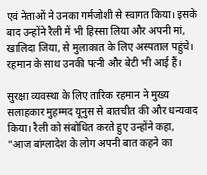एवं नेताओं ने उनका गर्मजोशी से स्वागत किया। इसके बाद उन्होंने रैली में भी हिस्सा लिया और अपनी मां, खालिदा जिया, से मुलाकात के लिए अस्पताल पहुंचे। रहमान के साथ उनकी पत्नी और बेटी भी आई हैं।

सुरक्षा व्यवस्था के लिए तारिक रहमान ने मुख्य सलाहकार मुहम्मद यूनुस से बातचीत की और धन्यवाद किया। रैली को संबोधित करते हुए उन्होंने कहा, "आज बांग्लादेश के लोग अपनी बात कहने का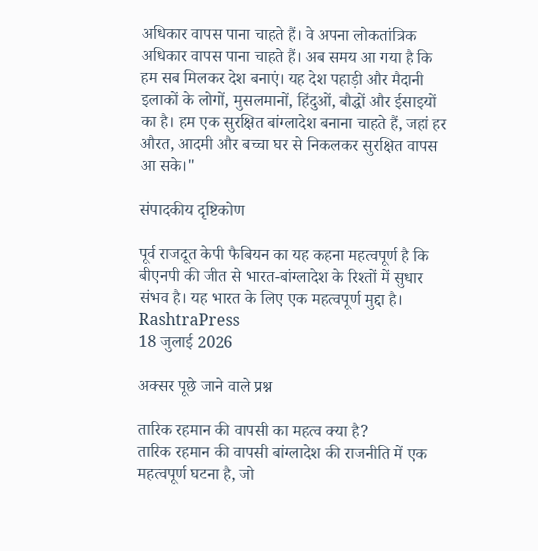अधिकार वापस पाना चाहते हैं। वे अपना लोकतांत्रिक अधिकार वापस पाना चाहते हैं। अब समय आ गया है कि हम सब मिलकर देश बनाएं। यह देश पहाड़ी और मैदानी इलाकों के लोगों, मुसलमानों, हिंदुओं, बौद्धों और ईसाइयों का है। हम एक सुरक्षित बांग्लादेश बनाना चाहते हैं, जहां हर औरत, आदमी और बच्चा घर से निकलकर सुरक्षित वापस आ सके।"

संपादकीय दृष्टिकोण

पूर्व राजदूत केपी फैबियन का यह कहना महत्वपूर्ण है कि बीएनपी की जीत से भारत-बांग्लादेश के रिश्तों में सुधार संभव है। यह भारत के लिए एक महत्वपूर्ण मुद्दा है।
RashtraPress
18 जुलाई 2026

अक्सर पूछे जाने वाले प्रश्न

तारिक रहमान की वापसी का महत्व क्या है?
तारिक रहमान की वापसी बांग्लादेश की राजनीति में एक महत्वपूर्ण घटना है, जो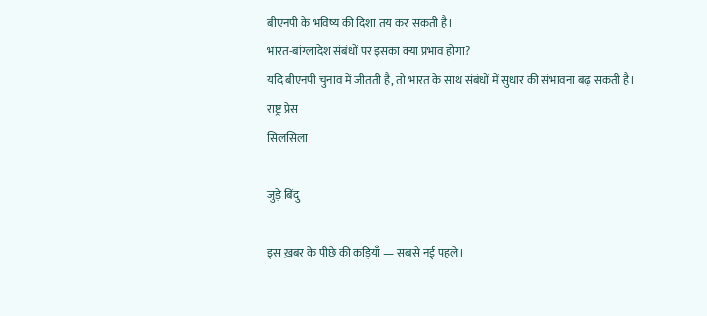बीएनपी के भविष्य की दिशा तय कर सकती है।
भारत-बांग्लादेश संबंधों पर इसका क्या प्रभाव होगा?
यदि बीएनपी चुनाव में जीतती है, तो भारत के साथ संबंधों में सुधार की संभावना बढ़ सकती है।
राष्ट्र प्रेस
सिलसिला

जुड़े बिंदु

इस ख़बर के पीछे की कड़ियाँ — सबसे नई पहले।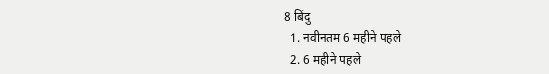8 बिंदु
  1. नवीनतम 6 महीने पहले
  2. 6 महीने पहले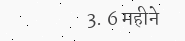3. 6 महीने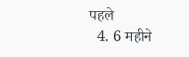पहले
  4. 6 महीने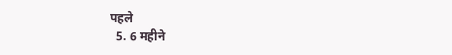पहले
  5. 6 महीने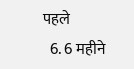पहले
  6. 6 महीने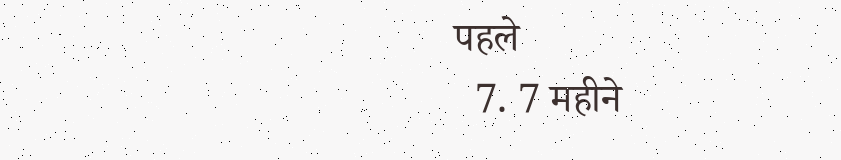पहले
  7. 7 महीने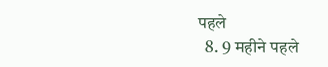पहले
  8. 9 महीने पहले